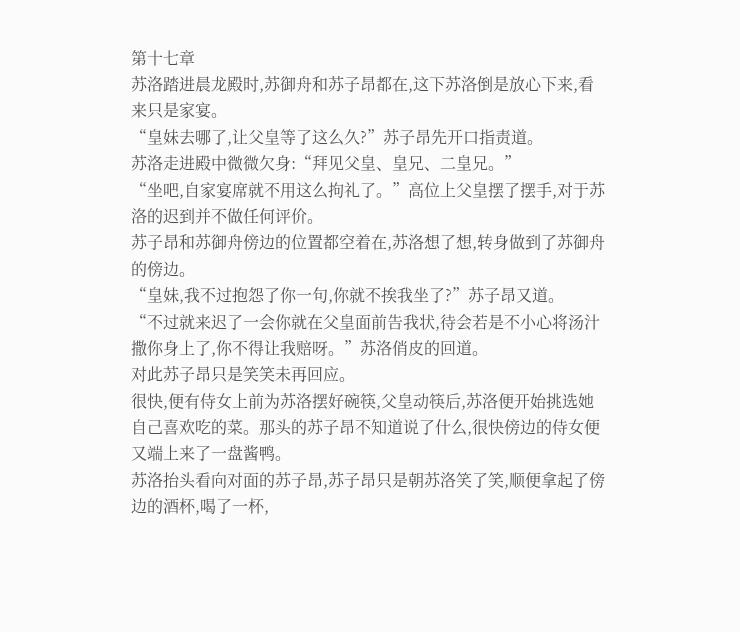第十七章
苏洛踏进晨龙殿时,苏御舟和苏子昂都在,这下苏洛倒是放心下来,看来只是家宴。
“皇妹去哪了,让父皇等了这么久?”苏子昂先开口指责道。
苏洛走进殿中微微欠身:“拜见父皇、皇兄、二皇兄。”
“坐吧,自家宴席就不用这么拘礼了。”高位上父皇摆了摆手,对于苏洛的迟到并不做任何评价。
苏子昂和苏御舟傍边的位置都空着在,苏洛想了想,转身做到了苏御舟的傍边。
“皇妹,我不过抱怨了你一句,你就不挨我坐了?”苏子昂又道。
“不过就来迟了一会你就在父皇面前告我状,待会若是不小心将汤汁撒你身上了,你不得让我赔呀。”苏洛俏皮的回道。
对此苏子昂只是笑笑未再回应。
很快,便有侍女上前为苏洛摆好碗筷,父皇动筷后,苏洛便开始挑选她自己喜欢吃的菜。那头的苏子昂不知道说了什么,很快傍边的侍女便又端上来了一盘酱鸭。
苏洛抬头看向对面的苏子昂,苏子昂只是朝苏洛笑了笑,顺便拿起了傍边的酒杯,喝了一杯,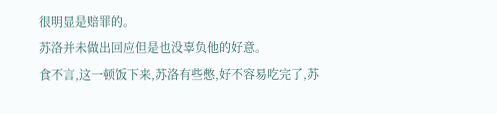很明显是赔罪的。
苏洛并未做出回应但是也没辜负他的好意。
食不言,这一顿饭下来,苏洛有些憋,好不容易吃完了,苏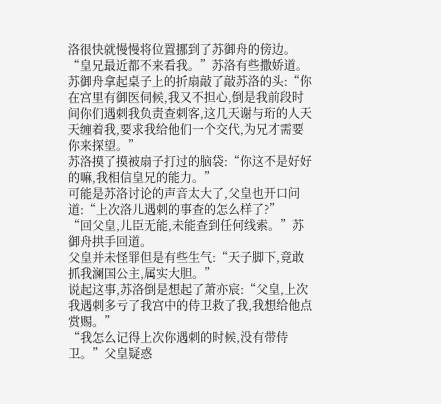洛很快就慢慢将位置挪到了苏御舟的傍边。
“皇兄最近都不来看我。”苏洛有些撒娇道。
苏御舟拿起桌子上的折扇敲了敲苏洛的头:“你在宫里有御医伺候,我又不担心,倒是我前段时间你们遇刺我负责查刺客,这几天谢与珩的人天天缠着我,要求我给他们一个交代,为兄才需要你来探望。”
苏洛摸了摸被扇子打过的脑袋:“你这不是好好的嘛,我相信皇兄的能力。”
可能是苏洛讨论的声音太大了,父皇也开口问道:“上次洛儿遇刺的事查的怎么样了?”
“回父皇,儿臣无能,未能查到任何线索。”苏御舟拱手回道。
父皇并未怪罪但是有些生气:“天子脚下,竟敢抓我澜国公主,属实大胆。”
说起这事,苏洛倒是想起了萧亦宸:“父皇,上次我遇刺多亏了我宫中的侍卫救了我,我想给他点赏赐。”
“我怎么记得上次你遇刺的时候,没有带侍卫。”父皇疑惑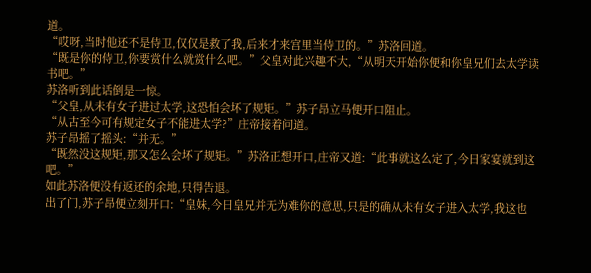道。
“哎呀,当时他还不是侍卫,仅仅是救了我,后来才来宫里当侍卫的。”苏洛回道。
“既是你的侍卫,你要赏什么就赏什么吧。”父皇对此兴趣不大,“从明天开始你便和你皇兄们去太学读书吧。”
苏洛听到此话倒是一惊。
“父皇,从未有女子进过太学,这恐怕会坏了规矩。”苏子昂立马便开口阻止。
“从古至今可有规定女子不能进太学?”庄帝接着问道。
苏子昂摇了摇头:“并无。”
“既然没这规矩,那又怎么会坏了规矩。”苏洛正想开口,庄帝又道:“此事就这么定了,今日家宴就到这吧。”
如此苏洛便没有返还的余地,只得告退。
出了门,苏子昂便立刻开口:“皇妹,今日皇兄并无为难你的意思,只是的确从未有女子进入太学,我这也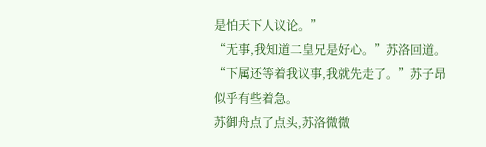是怕天下人议论。”
“无事,我知道二皇兄是好心。”苏洛回道。
“下属还等着我议事,我就先走了。”苏子昂似乎有些着急。
苏御舟点了点头,苏洛微微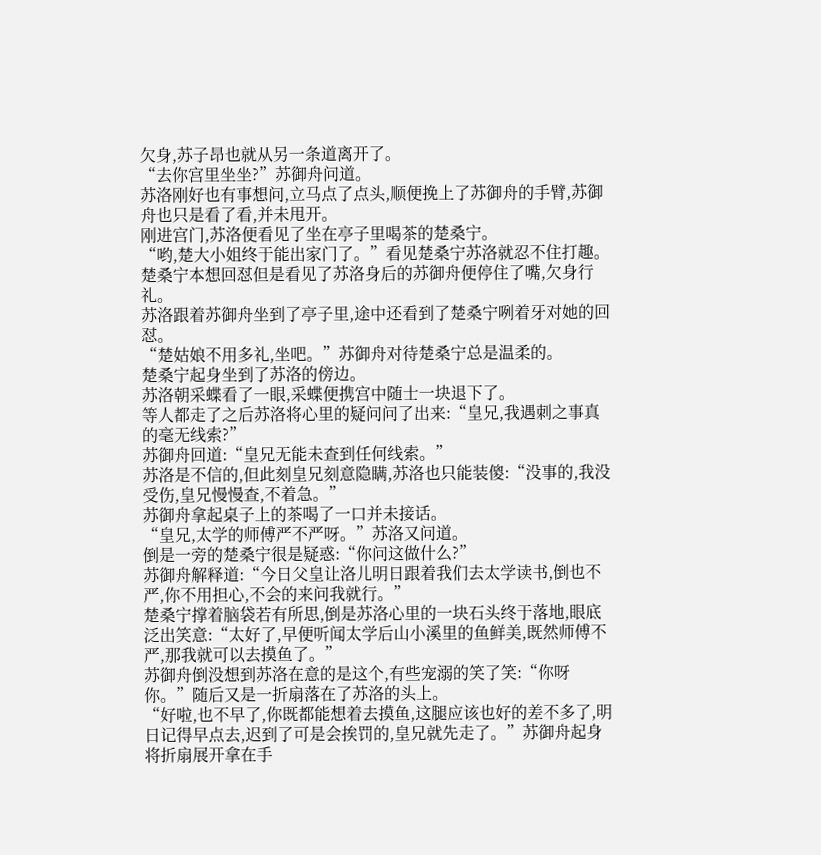欠身,苏子昂也就从另一条道离开了。
“去你宫里坐坐?”苏御舟问道。
苏洛刚好也有事想问,立马点了点头,顺便挽上了苏御舟的手臂,苏御舟也只是看了看,并未甩开。
刚进宫门,苏洛便看见了坐在亭子里喝茶的楚桑宁。
“哟,楚大小姐终于能出家门了。”看见楚桑宁苏洛就忍不住打趣。
楚桑宁本想回怼但是看见了苏洛身后的苏御舟便停住了嘴,欠身行礼。
苏洛跟着苏御舟坐到了亭子里,途中还看到了楚桑宁咧着牙对她的回怼。
“楚姑娘不用多礼,坐吧。”苏御舟对待楚桑宁总是温柔的。
楚桑宁起身坐到了苏洛的傍边。
苏洛朝采蝶看了一眼,采蝶便携宫中随士一块退下了。
等人都走了之后苏洛将心里的疑问问了出来:“皇兄,我遇刺之事真的毫无线索?”
苏御舟回道:“皇兄无能未查到任何线索。”
苏洛是不信的,但此刻皇兄刻意隐瞒,苏洛也只能装傻:“没事的,我没受伤,皇兄慢慢查,不着急。”
苏御舟拿起桌子上的茶喝了一口并未接话。
“皇兄,太学的师傅严不严呀。”苏洛又问道。
倒是一旁的楚桑宁很是疑惑:“你问这做什么?”
苏御舟解释道:“今日父皇让洛儿明日跟着我们去太学读书,倒也不严,你不用担心,不会的来问我就行。”
楚桑宁撑着脑袋若有所思,倒是苏洛心里的一块石头终于落地,眼底泛出笑意:“太好了,早便听闻太学后山小溪里的鱼鲜美,既然师傅不严,那我就可以去摸鱼了。”
苏御舟倒没想到苏洛在意的是这个,有些宠溺的笑了笑:“你呀你。”随后又是一折扇落在了苏洛的头上。
“好啦,也不早了,你既都能想着去摸鱼,这腿应该也好的差不多了,明日记得早点去,迟到了可是会挨罚的,皇兄就先走了。”苏御舟起身将折扇展开拿在手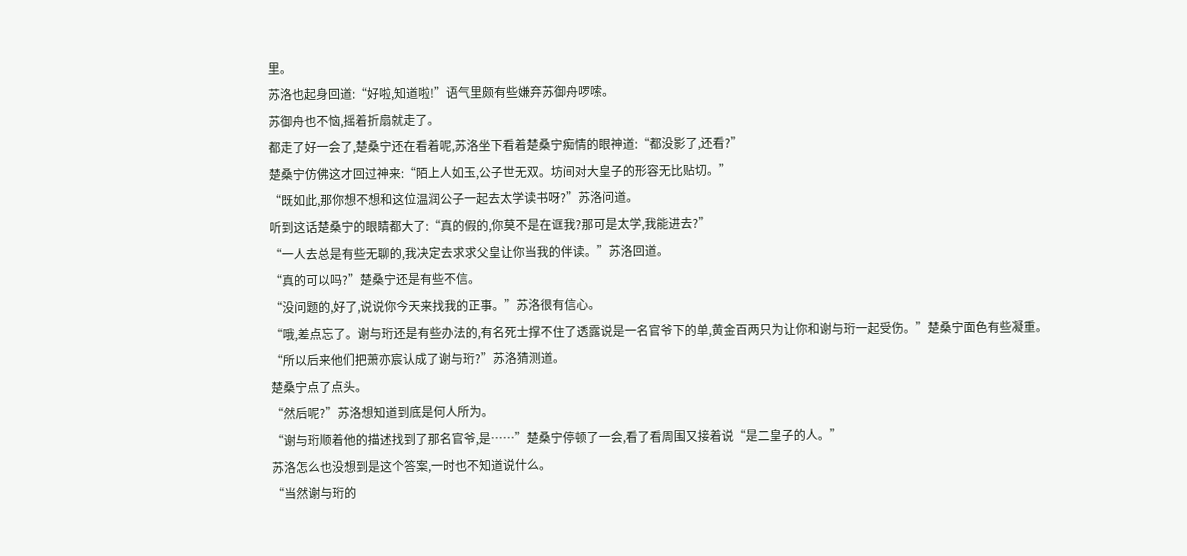里。
苏洛也起身回道:“好啦,知道啦!”语气里颇有些嫌弃苏御舟啰嗦。
苏御舟也不恼,摇着折扇就走了。
都走了好一会了,楚桑宁还在看着呢,苏洛坐下看着楚桑宁痴情的眼神道:“都没影了,还看?”
楚桑宁仿佛这才回过神来:“陌上人如玉,公子世无双。坊间对大皇子的形容无比贴切。”
“既如此,那你想不想和这位温润公子一起去太学读书呀?”苏洛问道。
听到这话楚桑宁的眼睛都大了:“真的假的,你莫不是在诓我?那可是太学,我能进去?”
“一人去总是有些无聊的,我决定去求求父皇让你当我的伴读。”苏洛回道。
“真的可以吗?”楚桑宁还是有些不信。
“没问题的,好了,说说你今天来找我的正事。”苏洛很有信心。
“哦,差点忘了。谢与珩还是有些办法的,有名死士撑不住了透露说是一名官爷下的单,黄金百两只为让你和谢与珩一起受伤。”楚桑宁面色有些凝重。
“所以后来他们把萧亦宸认成了谢与珩?”苏洛猜测道。
楚桑宁点了点头。
“然后呢?”苏洛想知道到底是何人所为。
“谢与珩顺着他的描述找到了那名官爷,是……”楚桑宁停顿了一会,看了看周围又接着说“是二皇子的人。”
苏洛怎么也没想到是这个答案,一时也不知道说什么。
“当然谢与珩的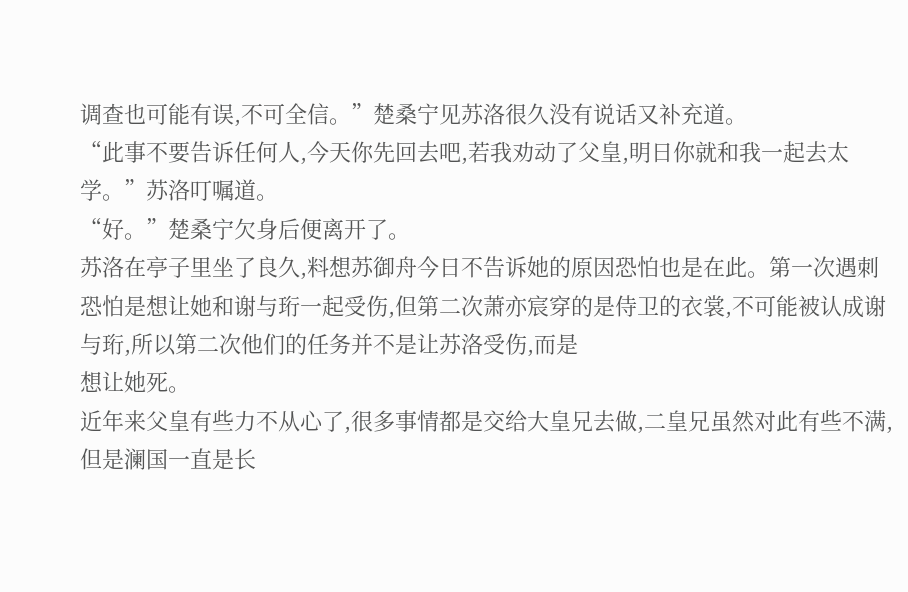调查也可能有误,不可全信。”楚桑宁见苏洛很久没有说话又补充道。
“此事不要告诉任何人,今天你先回去吧,若我劝动了父皇,明日你就和我一起去太学。”苏洛叮嘱道。
“好。”楚桑宁欠身后便离开了。
苏洛在亭子里坐了良久,料想苏御舟今日不告诉她的原因恐怕也是在此。第一次遇刺恐怕是想让她和谢与珩一起受伤,但第二次萧亦宸穿的是侍卫的衣裳,不可能被认成谢与珩,所以第二次他们的任务并不是让苏洛受伤,而是
想让她死。
近年来父皇有些力不从心了,很多事情都是交给大皇兄去做,二皇兄虽然对此有些不满,但是澜国一直是长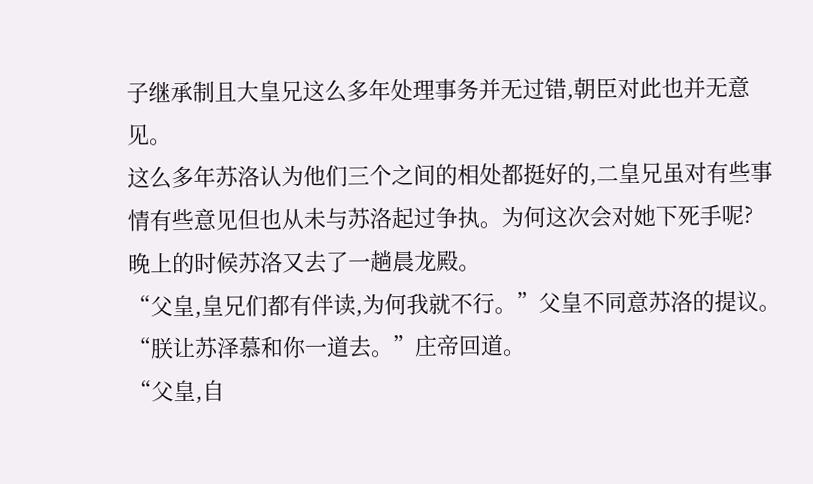子继承制且大皇兄这么多年处理事务并无过错,朝臣对此也并无意见。
这么多年苏洛认为他们三个之间的相处都挺好的,二皇兄虽对有些事情有些意见但也从未与苏洛起过争执。为何这次会对她下死手呢?
晚上的时候苏洛又去了一趟晨龙殿。
“父皇,皇兄们都有伴读,为何我就不行。”父皇不同意苏洛的提议。
“朕让苏泽慕和你一道去。”庄帝回道。
“父皇,自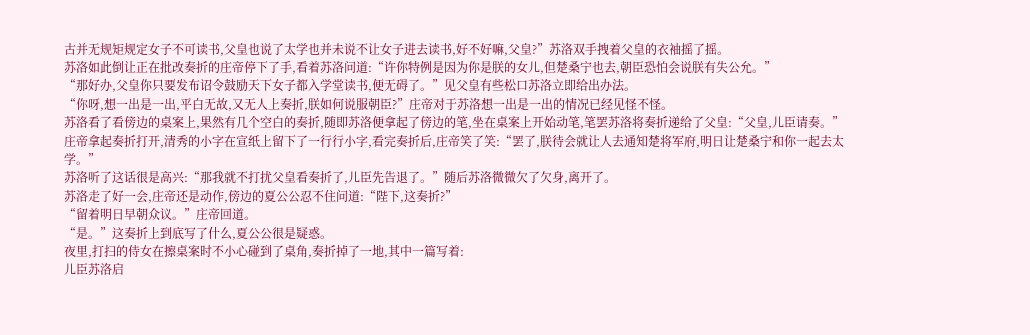古并无规矩规定女子不可读书,父皇也说了太学也并未说不让女子进去读书,好不好嘛,父皇?”苏洛双手拽着父皇的衣袖摇了摇。
苏洛如此倒让正在批改奏折的庄帝停下了手,看着苏洛问道:“许你特例是因为你是朕的女儿,但楚桑宁也去,朝臣恐怕会说朕有失公允。”
“那好办,父皇你只要发布诏令鼓励天下女子都入学堂读书,便无碍了。”见父皇有些松口苏洛立即给出办法。
“你呀,想一出是一出,平白无故,又无人上奏折,朕如何说服朝臣?”庄帝对于苏洛想一出是一出的情况已经见怪不怪。
苏洛看了看傍边的桌案上,果然有几个空白的奏折,随即苏洛便拿起了傍边的笔,坐在桌案上开始动笔,笔罢苏洛将奏折递给了父皇:“父皇,儿臣请奏。”
庄帝拿起奏折打开,清秀的小字在宣纸上留下了一行行小字,看完奏折后,庄帝笑了笑:“罢了,朕待会就让人去通知楚将军府,明日让楚桑宁和你一起去太学。”
苏洛听了这话很是高兴:“那我就不打扰父皇看奏折了,儿臣先告退了。”随后苏洛微微欠了欠身,离开了。
苏洛走了好一会,庄帝还是动作,傍边的夏公公忍不住问道:“陛下,这奏折?”
“留着明日早朝众议。”庄帝回道。
“是。”这奏折上到底写了什么,夏公公很是疑惑。
夜里,打扫的侍女在擦桌案时不小心碰到了桌角,奏折掉了一地,其中一篇写着:
儿臣苏洛启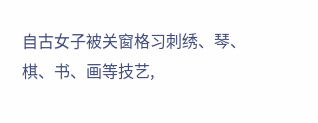自古女子被关窗格习刺绣、琴、棋、书、画等技艺,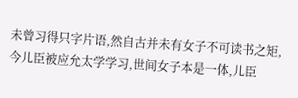未曾习得只字片语,然自古并未有女子不可读书之矩,今儿臣被应允太学学习,世间女子本是一体,儿臣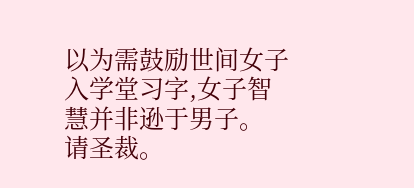以为需鼓励世间女子入学堂习字,女子智慧并非逊于男子。
请圣裁。